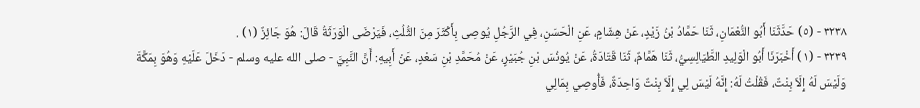٣٢٣٨ - (٥) حَدَّثَنَا أَبُو النُّعْمَانِ، ثَنَا حَمَّادُ بْنُ زَيْدٍ، عَنْ هِشَامٍ، عَنِ الْحَسَنِ، فِي الرَّجُلِ يُوصِى بِأَكْثَرَ مِنَ الثُّلُثِ، فَيَرْضَى الْوَرَثَةُ قَالَ: هُوَ جَائِزٌ (١) .
٣٢٣٩ - (١) أَخْبَرَنَا أَبُو الْوَلِيدِ الطَّيَالِسِيُّ، ثَنَا هَمَّامٌ، ثَنَا قَتَادَةُ، عَنْ يُونُسَ بْنِ جُبَيْرٍ، عَنْ مُحَمَّدِ بْنِ سَعْدٍ، عَنْ أَبِيهِ: أَنَّ النَّبِيَّ - صلى الله عليه وسلم - دَخَلَ عَلَيْهِ وَهُوَ بِمَكَّةَ وَلَيْسَ لَهُ إِلَاّ بِنْتٌ، فَقُلْتُ لَهُ: إِنَّهُ لَيْسَ لِي إِلَاّ بِنْتٌ وَاحِدَةٌ، فَأُوصِي بِمَالِي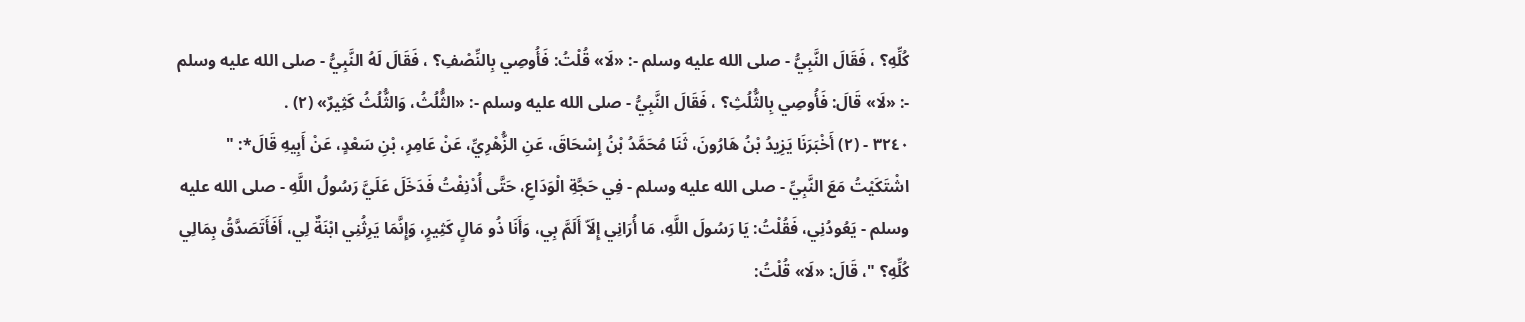كُلِّهِ؟ ، فَقَالَ النَّبِيُّ - صلى الله عليه وسلم -: «لَا» قُلْتُ: فَأُوصِي بِالنِّصْفِ؟ ، فَقَالَ لَهُ النَّبِيُّ - صلى الله عليه وسلم -: «لَا» قَالَ: فَأُوصِي بِالثُّلُثِ؟ ، فَقَالَ النَّبِيُّ - صلى الله عليه وسلم -: «الثُّلُثُ، وَالثُّلُثُ كَثِيرٌ» (٢) .
٣٢٤٠ - (٢) أَخْبَرَنَا يَزِيدُ بْنُ هَارُونَ، ثَنَا مُحَمَّدُ بْنُ إِسْحَاقَ، عَنِ الزُّهْرِيِّ، عَنْ عَامِرِ، بْنِ سَعْدٍ، عَنْ أَبِيهِ قَالَ*: " اشْتَكَيْتُ مَعَ النَّبِيِّ - صلى الله عليه وسلم - فِي حَجَّةِ الْوَدَاعِ، حَتَّى أُدْنِفْتُ فَدَخَلَ عَلَيَّ رَسُولُ اللَّهِ - صلى الله عليه وسلم - يَعُودُنِي، فَقُلْتُ: يَا رَسُولَ اللَّهِ، مَا أُرَانِي إِلَاّ أَلَمَّ بِي، وَأَنَا ذُو مَالٍ كَثِيرٍ، وَإِنَّمَا يَرِثُنِي ابْنَةٌ لِي، أَفَأَتَصَدَّقُ بِمَالِي كُلِّهِ؟ "، قَالَ: «لَا» قُلْتُ: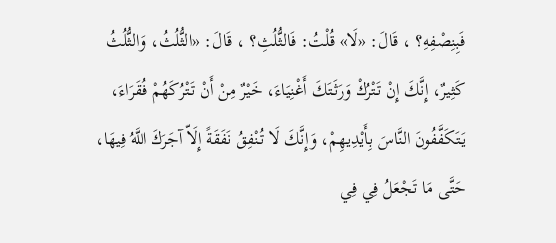فَبِنِصْفِهِ؟ ، قَالَ: «لَا» قُلْتُ: فَالثُّلُثِ؟ ، قَالَ: «الثُّلُثُ، وَالثُّلُثُ كَثِيرٌ، إِنَّكَ إِنْ تَتْرُكْ وَرَثَتَكَ أَغْنِيَاءَ، خَيْرٌ مِنْ أَنْ تَتْرُكَهُمْ فُقَرَاءَ، يَتَكَفَّفُونَ النَّاسَ بِأَيْدِيهِمْ، وَإِنَّكَ لَا تُنْفِقُ نَفَقَةً إِلَاّ آجَرَكَ اللَّهُ فِيهَا، حَتَّى مَا تَجْعَلُ فِي فِي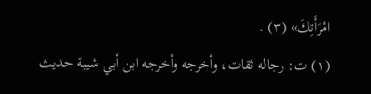امْرَأَتِكَ» (٣) .
(١) ت: رجاله ثقات، وأخرجه وأخرجه ابن أبي شيبة حديث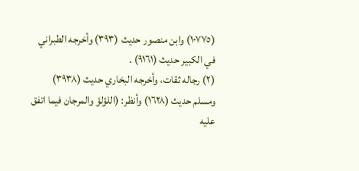(١٠٧٧٥) وابن منصور حديث (٣٩٣) وأخرجه الطبراني في الكبير حديث (٩١٦١) .
(٢) رجاله ثقات، وأخرجه البخاري حديث (٣٩٣٨) ومسلم حديث (١٦٢٨) وأنظر: (اللؤلؤ والمرجان فيما اتفق عليه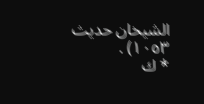الشيخان حديث ١٠٥٣) .
* ك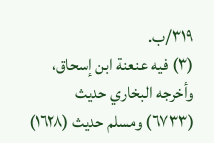٣١٩/ب.
(٣) فيه عنعنة ابن إسحاق، وأخرجه البخاري حديث (٦٧٣٣) ومسلم حديث (١٦٢٨)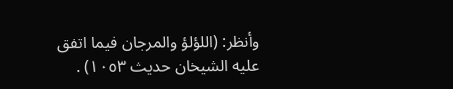وأنظر: (اللؤلؤ والمرجان فيما اتفق عليه الشيخان حديث ١٠٥٣) .